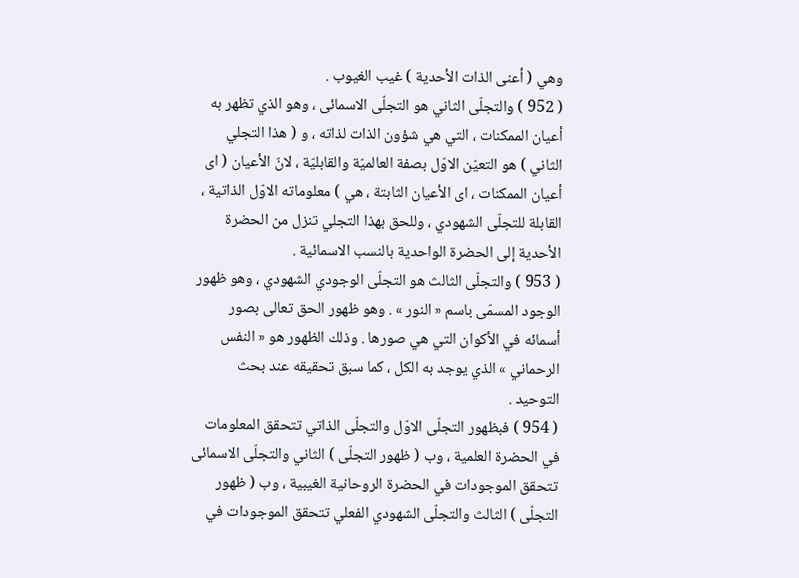وهي ( أعنى الذات الأحدية ) غيب الغيوب .
( 952 ) والتجلّى الثاني هو التجلّى الاسمائى ، وهو الذي تظهر به أعيان الممكنات ، التي هي شؤون الذات لذاته ، و ( هذا التجلي الثاني ) هو التعيّن الاوّل بصفة العالميّة والقابليّة ، لانّ الأعيان ( اى أعيان الممكنات ، اى الأعيان الثابتة ، هي ) معلوماته الاوّل الذاتية ، القابلة للتجلّى الشهودي ، وللحق بهذا التجلي تنزل من الحضرة الأحدية إلى الحضرة الواحدية بالنسب الاسمائية .
( 953 ) والتجلّى الثالث هو التجلّى الوجودي الشهودي ، وهو ظهور الوجود المسمّى باسم « النور » . وهو ظهور الحق تعالى بصور أسمائه في الأكوان التي هي صورها . وذلك الظهور هو « النفس الرحماني » الذي يوجد به الكل ، كما سبق تحقيقه عند بحث التوحيد .
( 954 ) فبظهور التجلّى الاوّل والتجلّى الذاتي تتحقق المعلومات في الحضرة العلمية ، وب ( ظهور التجلّى ) الثاني والتجلّى الاسمائى تتحقق الموجودات في الحضرة الروحانية الغيبية ، وب ( ظهور التجلّى ) الثالث والتجلّى الشهودي الفعلي تتحقق الموجودات في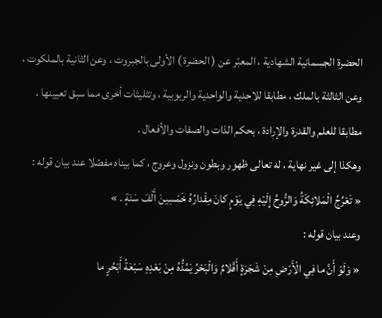الحضرة الجسمانية الشهادية ، المعبّر عن ( الحضرة ) الأولى بالجبروت ، وعن الثانية بالملكوت ، وعن الثالثة بالملك ، مطابقا للاحدية والواحدية والربوبية ، وتثليثات أخرى مما سبق تعيينها ، مطابقا للعلم والقدرة والإرادة ، بحكم الذات والصفات والأفعال .
وهكذا إلى غير نهاية ، له تعالى ظهور وبطون ونزول وعروج ، كما بيناه مفصّلا عند بيان قوله :
« تَعْرُجُ الْمَلائِكَةُ وَالرُّوحُ إِلَيْهِ فِي يَوْمٍ كانَ مِقْدارُهُ خَمْسِينَ أَلْفَ سَنَةٍ . »
وعند بيان قوله :
« وَلَوْ أَنَّ ما فِي الْأَرْضِ مِنْ شَجَرَةٍ أَقْلامٌ وَالْبَحْرُ يَمُدُّهُ مِنْ بَعْدِهِ سَبْعَةُ أَبْحُرٍ ما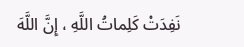نَفِدَتْ كَلِماتُ اللَّهِ ، إِنَّ اللَّهَ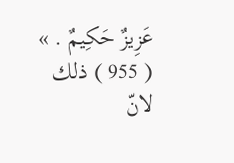عَزِيزٌ حَكِيمٌ . »
( 955 ) ذلك لانّ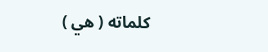كلماته ( هي )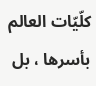كلّيّات العالم بأسرها ، بل